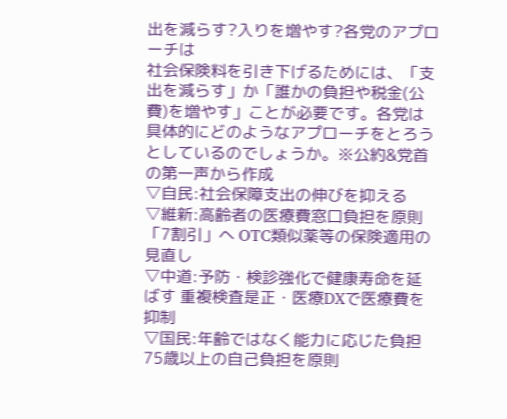出を減らす?入りを増やす?各党のアプローチは
社会保険料を引き下げるためには、「支出を減らす」か「誰かの負担や税金(公費)を増やす」ことが必要です。各党は具体的にどのようなアプローチをとろうとしているのでしょうか。※公約&党首の第一声から作成
▽自民:社会保障支出の伸びを抑える
▽維新:高齢者の医療費窓口負担を原則「7割引」へ OTC類似薬等の保険適用の見直し
▽中道:予防・検診強化で健康寿命を延ばす 重複検査是正・医療DXで医療費を抑制
▽国民:年齢ではなく能力に応じた負担 75歳以上の自己負担を原則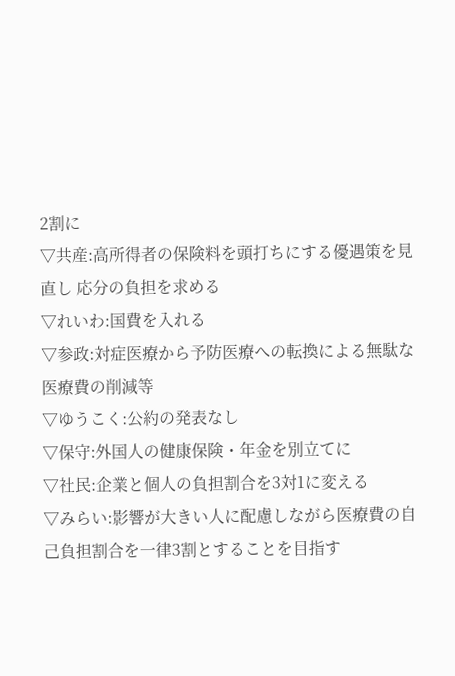2割に
▽共産:高所得者の保険料を頭打ちにする優遇策を見直し 応分の負担を求める
▽れいわ:国費を入れる
▽参政:対症医療から予防医療への転換による無駄な医療費の削減等
▽ゆうこく:公約の発表なし
▽保守:外国人の健康保険・年金を別立てに
▽社民:企業と個人の負担割合を3対1に変える
▽みらい:影響が大きい人に配慮しながら医療費の自己負担割合を一律3割とすることを目指す